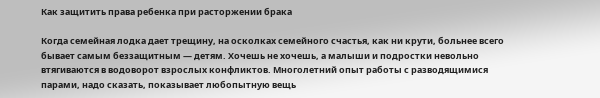Как защитить права ребенка при расторжении брака

Когда семейная лодка дает трещину, на осколках семейного счастья, как ни крути, больнее всего бывает самым беззащитным — детям. Хочешь не хочешь, а малыши и подростки невольно втягиваются в водоворот взрослых конфликтов. Многолетний опыт работы с разводящимися парами, надо сказать, показывает любопытную вещь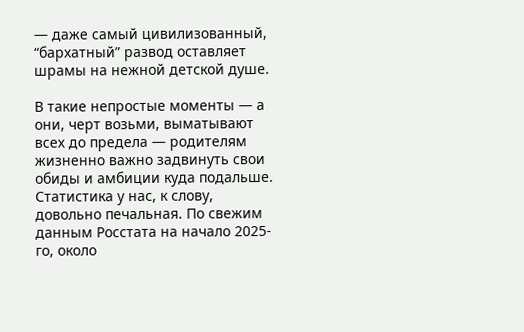— даже самый цивилизованный, “бархатный” развод оставляет шрамы на нежной детской душе.

В такие непростые моменты — а они, черт возьми, выматывают всех до предела — родителям жизненно важно задвинуть свои обиды и амбиции куда подальше. Статистика у нас, к слову, довольно печальная. По свежим данным Росстата на начало 2025-го, около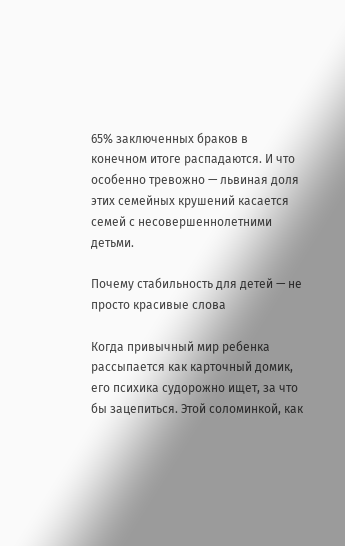65% заключенных браков в конечном итоге распадаются. И что особенно тревожно — львиная доля этих семейных крушений касается семей с несовершеннолетними детьми.

Почему стабильность для детей — не просто красивые слова

Когда привычный мир ребенка рассыпается как карточный домик, его психика судорожно ищет, за что бы зацепиться. Этой соломинкой, как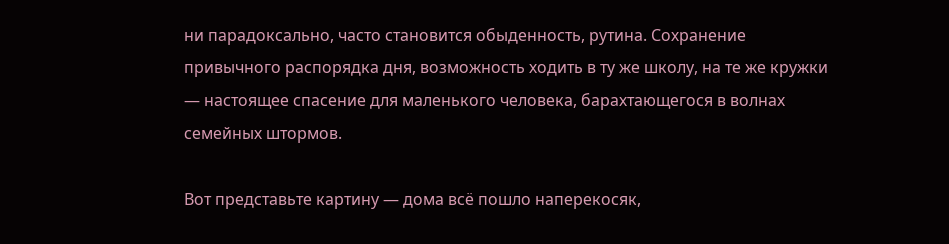ни парадоксально, часто становится обыденность, рутина. Сохранение привычного распорядка дня, возможность ходить в ту же школу, на те же кружки — настоящее спасение для маленького человека, барахтающегося в волнах семейных штормов.

Вот представьте картину — дома всё пошло наперекосяк,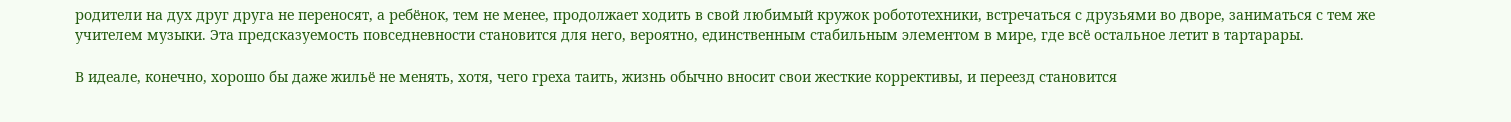родители на дух друг друга не переносят, а ребёнок, тем не менее, продолжает ходить в свой любимый кружок робототехники, встречаться с друзьями во дворе, заниматься с тем же учителем музыки. Эта предсказуемость повседневности становится для него, вероятно, единственным стабильным элементом в мире, где всё остальное летит в тартарары.

В идеале, конечно, хорошо бы даже жильё не менять, хотя, чего греха таить, жизнь обычно вносит свои жесткие коррективы, и переезд становится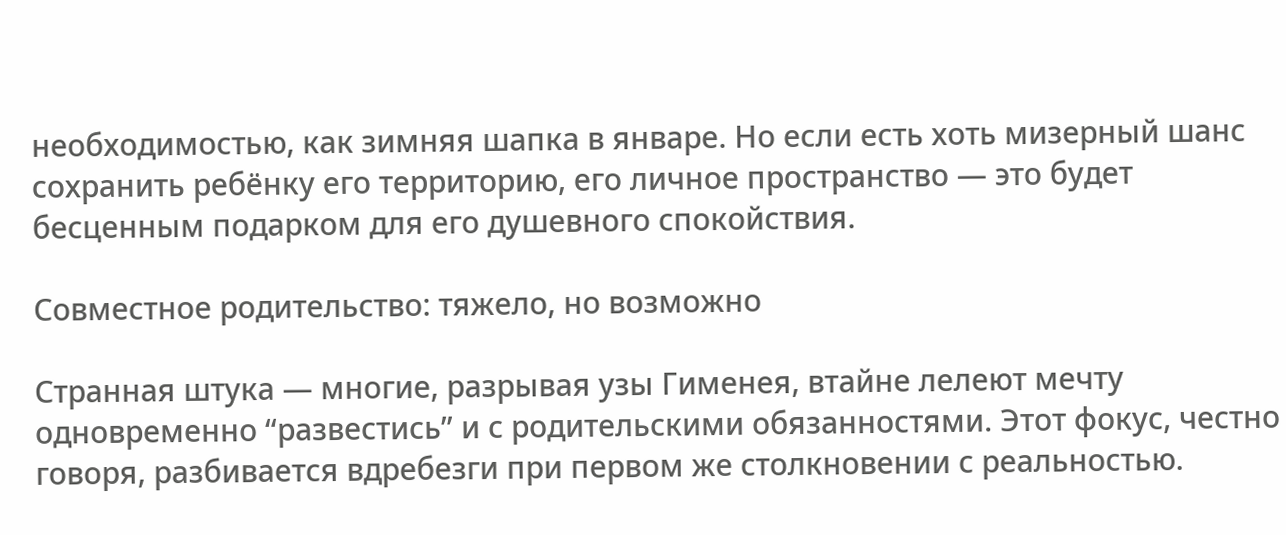необходимостью, как зимняя шапка в январе. Но если есть хоть мизерный шанс сохранить ребёнку его территорию, его личное пространство — это будет бесценным подарком для его душевного спокойствия.

Совместное родительство: тяжело, но возможно

Странная штука — многие, разрывая узы Гименея, втайне лелеют мечту одновременно “развестись” и с родительскими обязанностями. Этот фокус, честно говоря, разбивается вдребезги при первом же столкновении с реальностью.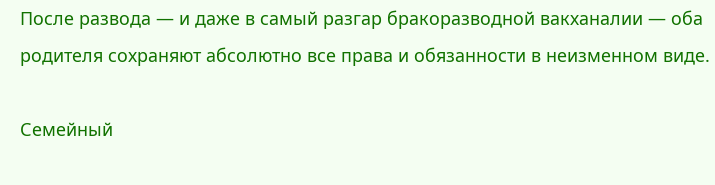После развода — и даже в самый разгар бракоразводной вакханалии — оба родителя сохраняют абсолютно все права и обязанности в неизменном виде.

Семейный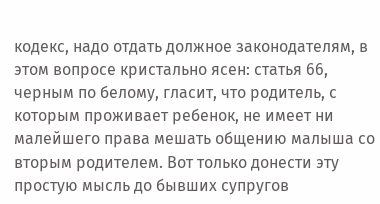кодекс, надо отдать должное законодателям, в этом вопросе кристально ясен: статья 66, черным по белому, гласит, что родитель, с которым проживает ребенок, не имеет ни малейшего права мешать общению малыша со вторым родителем. Вот только донести эту простую мысль до бывших супругов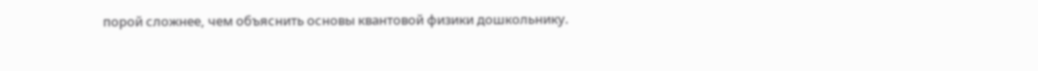порой сложнее, чем объяснить основы квантовой физики дошкольнику.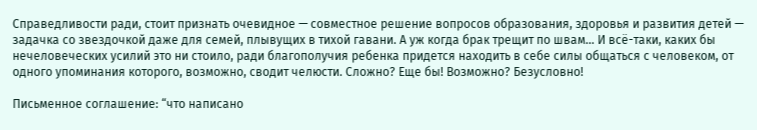Справедливости ради, стоит признать очевидное — совместное решение вопросов образования, здоровья и развития детей — задачка со звездочкой даже для семей, плывущих в тихой гавани. А уж когда брак трещит по швам… И всё-таки, каких бы нечеловеческих усилий это ни стоило, ради благополучия ребенка придется находить в себе силы общаться с человеком, от одного упоминания которого, возможно, сводит челюсти. Сложно? Еще бы! Возможно? Безусловно!

Письменное соглашение: “что написано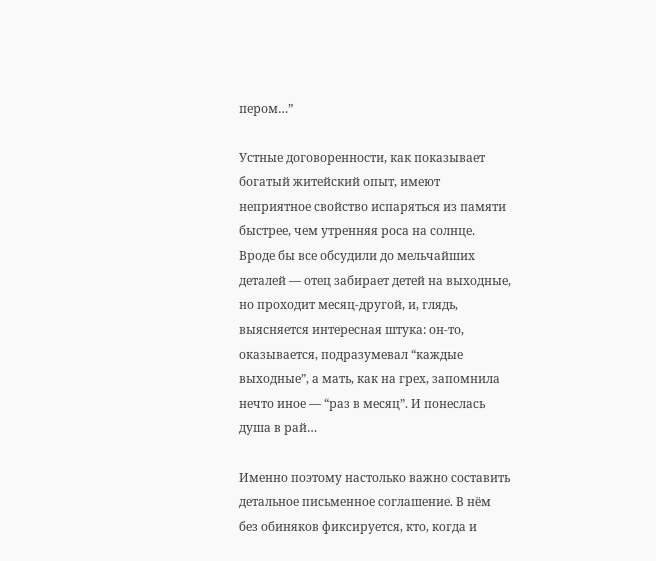пером…”

Устные договоренности, как показывает богатый житейский опыт, имеют неприятное свойство испаряться из памяти быстрее, чем утренняя роса на солнце. Вроде бы все обсудили до мельчайших деталей — отец забирает детей на выходные, но проходит месяц-другой, и, глядь, выясняется интересная штука: он-то, оказывается, подразумевал “каждые выходные”, а мать, как на грех, запомнила нечто иное — “раз в месяц”. И понеслась душа в рай…

Именно поэтому настолько важно составить детальное письменное соглашение. В нём без обиняков фиксируется, кто, когда и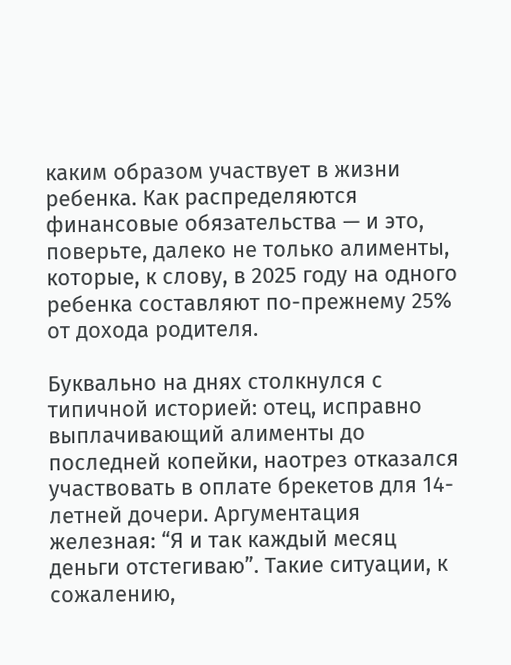каким образом участвует в жизни ребенка. Как распределяются финансовые обязательства — и это, поверьте, далеко не только алименты, которые, к слову, в 2025 году на одного ребенка составляют по-прежнему 25% от дохода родителя.

Буквально на днях столкнулся с типичной историей: отец, исправно выплачивающий алименты до последней копейки, наотрез отказался участвовать в оплате брекетов для 14-летней дочери. Аргументация железная: “Я и так каждый месяц деньги отстегиваю”. Такие ситуации, к сожалению,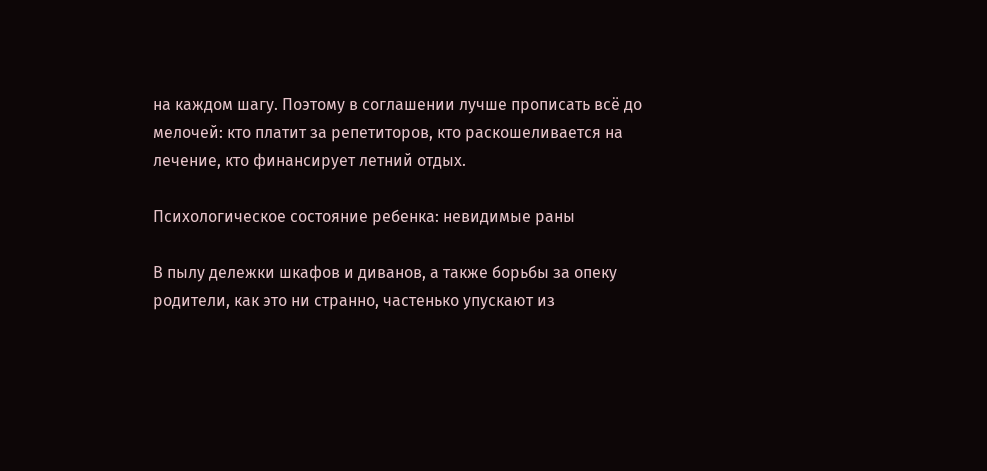на каждом шагу. Поэтому в соглашении лучше прописать всё до мелочей: кто платит за репетиторов, кто раскошеливается на лечение, кто финансирует летний отдых.

Психологическое состояние ребенка: невидимые раны

В пылу дележки шкафов и диванов, а также борьбы за опеку родители, как это ни странно, частенько упускают из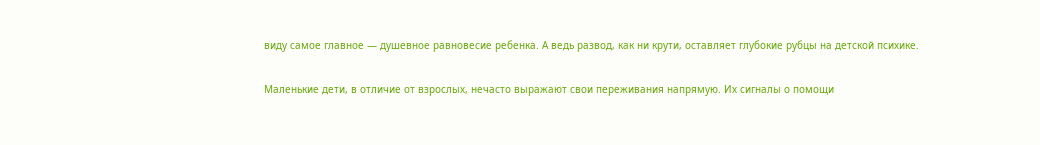виду самое главное — душевное равновесие ребенка. А ведь развод, как ни крути, оставляет глубокие рубцы на детской психике.

Маленькие дети, в отличие от взрослых, нечасто выражают свои переживания напрямую. Их сигналы о помощи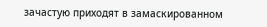зачастую приходят в замаскированном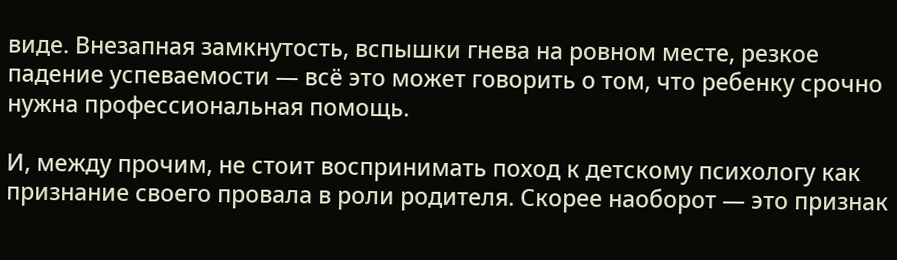виде. Внезапная замкнутость, вспышки гнева на ровном месте, резкое падение успеваемости — всё это может говорить о том, что ребенку срочно нужна профессиональная помощь.

И, между прочим, не стоит воспринимать поход к детскому психологу как признание своего провала в роли родителя. Скорее наоборот — это признак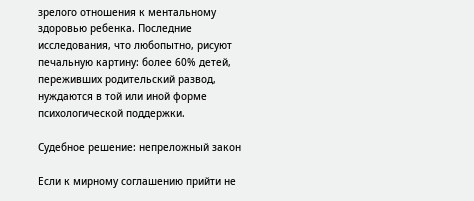зрелого отношения к ментальному здоровью ребенка. Последние исследования, что любопытно, рисуют печальную картину: более 60% детей, переживших родительский развод, нуждаются в той или иной форме психологической поддержки.

Судебное решение: непреложный закон

Если к мирному соглашению прийти не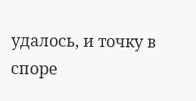удалось, и точку в споре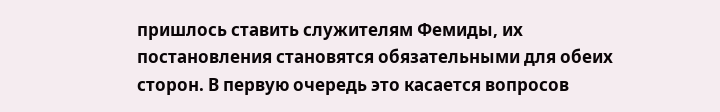пришлось ставить служителям Фемиды, их постановления становятся обязательными для обеих сторон. В первую очередь это касается вопросов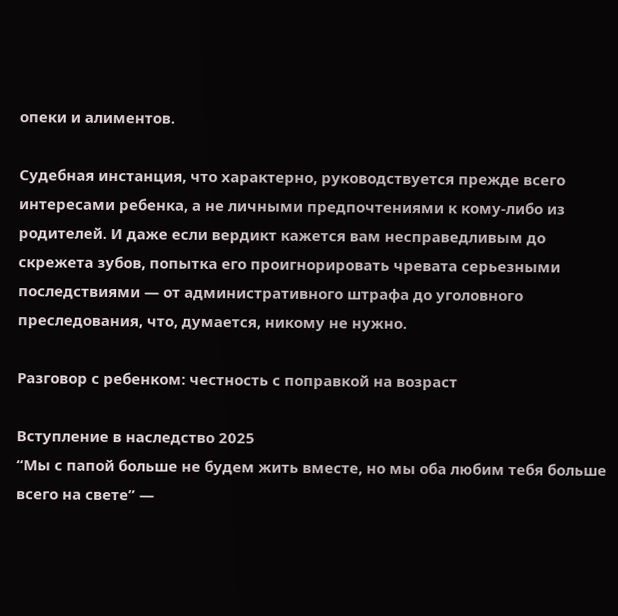опеки и алиментов.

Судебная инстанция, что характерно, руководствуется прежде всего интересами ребенка, а не личными предпочтениями к кому-либо из родителей. И даже если вердикт кажется вам несправедливым до скрежета зубов, попытка его проигнорировать чревата серьезными последствиями — от административного штрафа до уголовного преследования, что, думается, никому не нужно.

Разговор с ребенком: честность с поправкой на возраст

Вступление в наследство 2025
“Мы с папой больше не будем жить вместе, но мы оба любим тебя больше всего на свете” —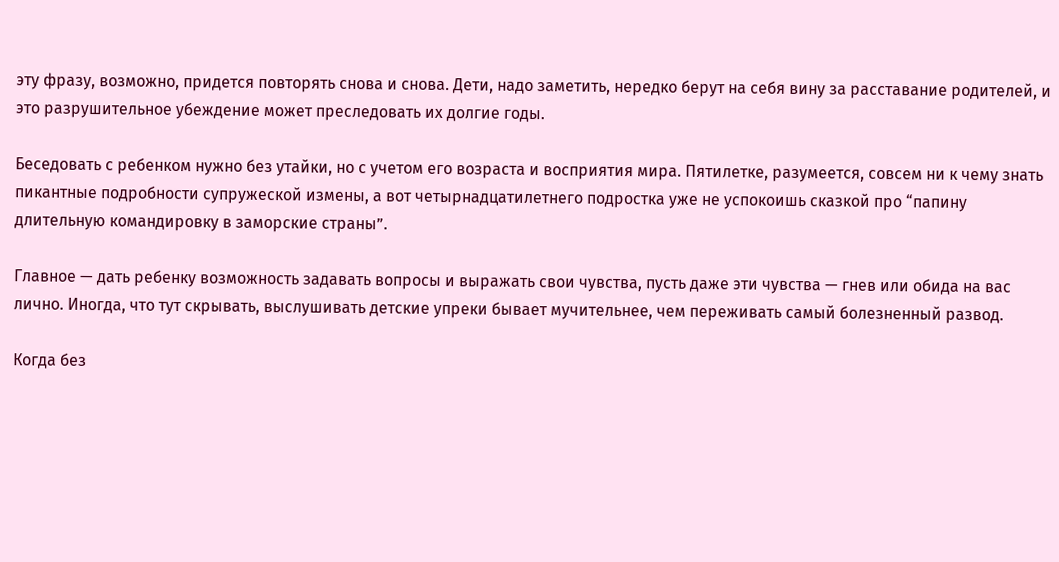эту фразу, возможно, придется повторять снова и снова. Дети, надо заметить, нередко берут на себя вину за расставание родителей, и это разрушительное убеждение может преследовать их долгие годы.

Беседовать с ребенком нужно без утайки, но с учетом его возраста и восприятия мира. Пятилетке, разумеется, совсем ни к чему знать пикантные подробности супружеской измены, а вот четырнадцатилетнего подростка уже не успокоишь сказкой про “папину длительную командировку в заморские страны”.

Главное — дать ребенку возможность задавать вопросы и выражать свои чувства, пусть даже эти чувства — гнев или обида на вас лично. Иногда, что тут скрывать, выслушивать детские упреки бывает мучительнее, чем переживать самый болезненный развод.

Когда без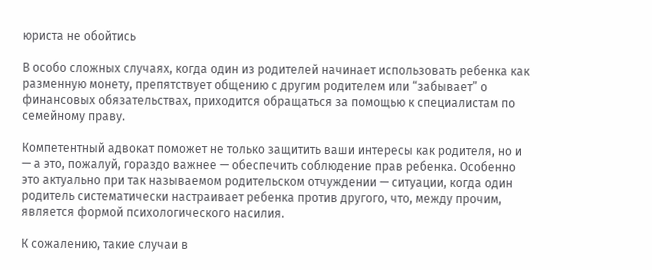юриста не обойтись

В особо сложных случаях, когда один из родителей начинает использовать ребенка как разменную монету, препятствует общению с другим родителем или “забывает” о финансовых обязательствах, приходится обращаться за помощью к специалистам по семейному праву.

Компетентный адвокат поможет не только защитить ваши интересы как родителя, но и — а это, пожалуй, гораздо важнее — обеспечить соблюдение прав ребенка. Особенно это актуально при так называемом родительском отчуждении — ситуации, когда один родитель систематически настраивает ребенка против другого, что, между прочим, является формой психологического насилия.

К сожалению, такие случаи в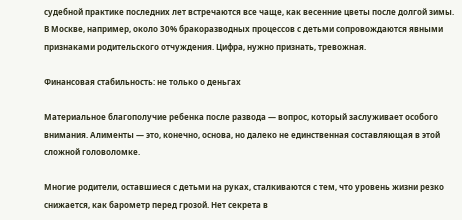судебной практике последних лет встречаются все чаще, как весенние цветы после долгой зимы. В Москве, например, около 30% бракоразводных процессов с детьми сопровождаются явными признаками родительского отчуждения. Цифра, нужно признать, тревожная.

Финансовая стабильность: не только о деньгах

Материальное благополучие ребенка после развода — вопрос, который заслуживает особого внимания. Алименты — это, конечно, основа, но далеко не единственная составляющая в этой сложной головоломке.

Многие родители, оставшиеся с детьми на руках, сталкиваются с тем, что уровень жизни резко снижается, как барометр перед грозой. Нет секрета в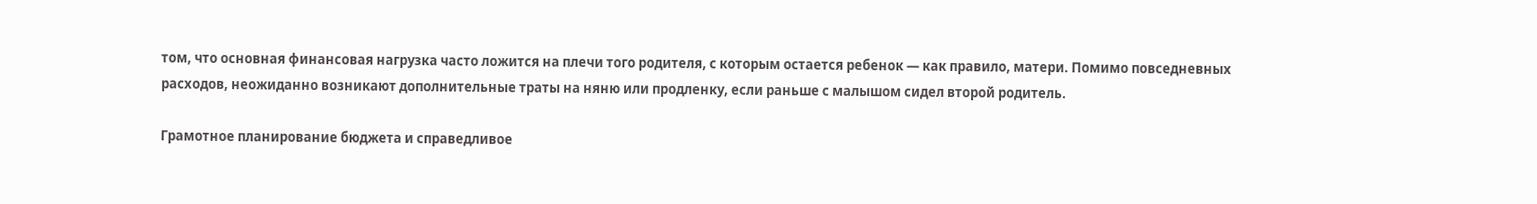том, что основная финансовая нагрузка часто ложится на плечи того родителя, с которым остается ребенок — как правило, матери. Помимо повседневных расходов, неожиданно возникают дополнительные траты на няню или продленку, если раньше с малышом сидел второй родитель.

Грамотное планирование бюджета и справедливое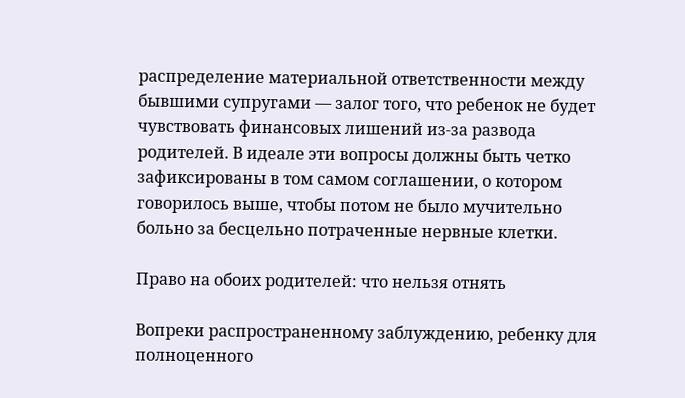распределение материальной ответственности между бывшими супругами — залог того, что ребенок не будет чувствовать финансовых лишений из-за развода родителей. В идеале эти вопросы должны быть четко зафиксированы в том самом соглашении, о котором говорилось выше, чтобы потом не было мучительно больно за бесцельно потраченные нервные клетки.

Право на обоих родителей: что нельзя отнять

Вопреки распространенному заблуждению, ребенку для полноценного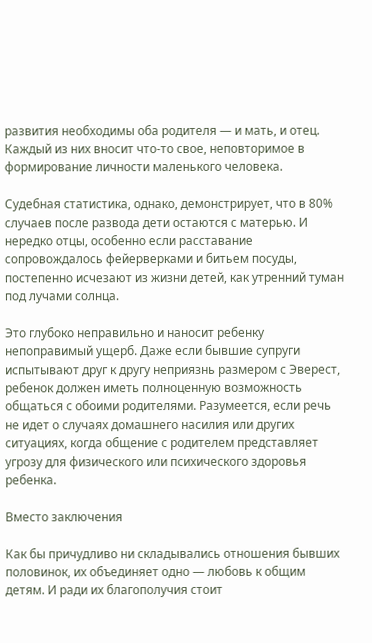развития необходимы оба родителя — и мать, и отец. Каждый из них вносит что-то свое, неповторимое в формирование личности маленького человека.

Судебная статистика, однако, демонстрирует, что в 80% случаев после развода дети остаются с матерью. И нередко отцы, особенно если расставание сопровождалось фейерверками и битьем посуды, постепенно исчезают из жизни детей, как утренний туман под лучами солнца.

Это глубоко неправильно и наносит ребенку непоправимый ущерб. Даже если бывшие супруги испытывают друг к другу неприязнь размером с Эверест, ребенок должен иметь полноценную возможность общаться с обоими родителями. Разумеется, если речь не идет о случаях домашнего насилия или других ситуациях, когда общение с родителем представляет угрозу для физического или психического здоровья ребенка.

Вместо заключения

Как бы причудливо ни складывались отношения бывших половинок, их объединяет одно — любовь к общим детям. И ради их благополучия стоит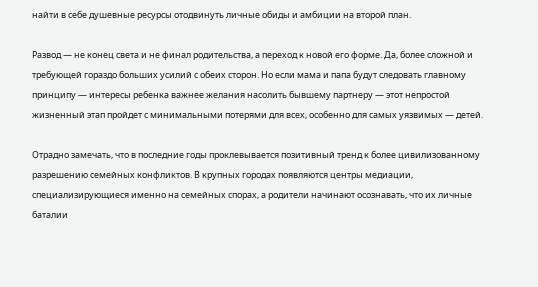найти в себе душевные ресурсы отодвинуть личные обиды и амбиции на второй план.

Развод — не конец света и не финал родительства, а переход к новой его форме. Да, более сложной и требующей гораздо больших усилий с обеих сторон. Но если мама и папа будут следовать главному принципу — интересы ребенка важнее желания насолить бывшему партнеру — этот непростой жизненный этап пройдет с минимальными потерями для всех, особенно для самых уязвимых — детей.

Отрадно замечать, что в последние годы проклевывается позитивный тренд к более цивилизованному разрешению семейных конфликтов. В крупных городах появляются центры медиации, специализирующиеся именно на семейных спорах, а родители начинают осознавать, что их личные баталии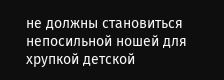не должны становиться непосильной ношей для хрупкой детской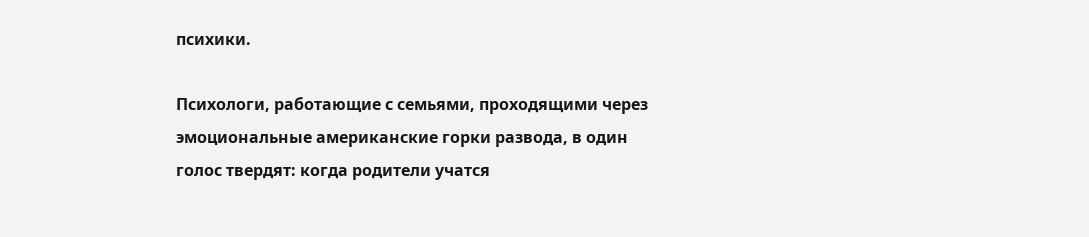психики.

Психологи, работающие с семьями, проходящими через эмоциональные американские горки развода, в один голос твердят: когда родители учатся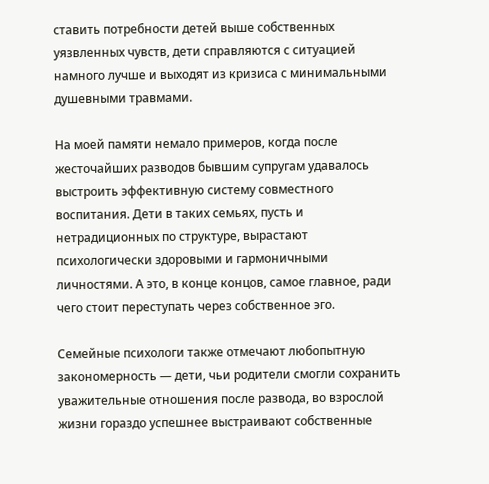ставить потребности детей выше собственных уязвленных чувств, дети справляются с ситуацией намного лучше и выходят из кризиса с минимальными душевными травмами.

На моей памяти немало примеров, когда после жесточайших разводов бывшим супругам удавалось выстроить эффективную систему совместного воспитания. Дети в таких семьях, пусть и нетрадиционных по структуре, вырастают психологически здоровыми и гармоничными личностями. А это, в конце концов, самое главное, ради чего стоит переступать через собственное эго.

Семейные психологи также отмечают любопытную закономерность — дети, чьи родители смогли сохранить уважительные отношения после развода, во взрослой жизни гораздо успешнее выстраивают собственные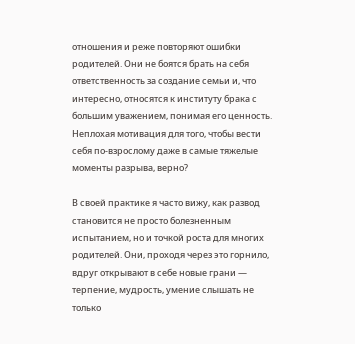отношения и реже повторяют ошибки родителей. Они не боятся брать на себя ответственность за создание семьи и, что интересно, относятся к институту брака с большим уважением, понимая его ценность. Неплохая мотивация для того, чтобы вести себя по-взрослому даже в самые тяжелые моменты разрыва, верно?

В своей практике я часто вижу, как развод становится не просто болезненным испытанием, но и точкой роста для многих родителей. Они, проходя через это горнило, вдруг открывают в себе новые грани — терпение, мудрость, умение слышать не только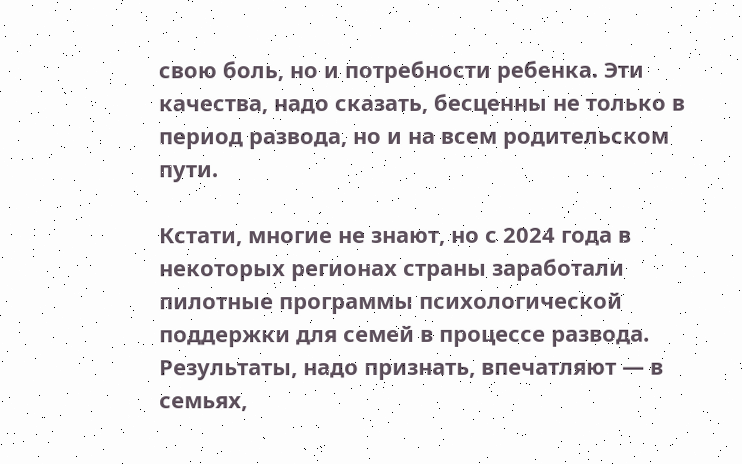свою боль, но и потребности ребенка. Эти качества, надо сказать, бесценны не только в период развода, но и на всем родительском пути.

Кстати, многие не знают, но с 2024 года в некоторых регионах страны заработали пилотные программы психологической поддержки для семей в процессе развода. Результаты, надо признать, впечатляют — в семьях,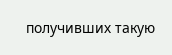получивших такую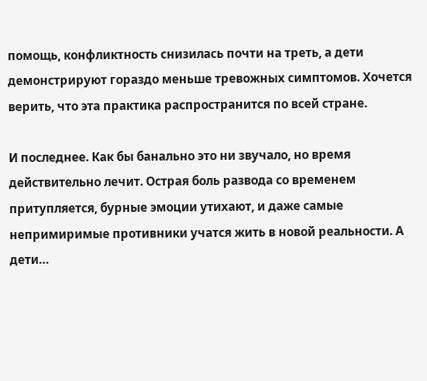помощь, конфликтность снизилась почти на треть, а дети демонстрируют гораздо меньше тревожных симптомов. Хочется верить, что эта практика распространится по всей стране.

И последнее. Как бы банально это ни звучало, но время действительно лечит. Острая боль развода со временем притупляется, бурные эмоции утихают, и даже самые непримиримые противники учатся жить в новой реальности. А дети…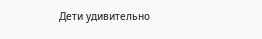Дети удивительно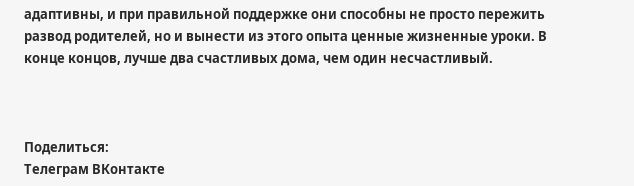адаптивны, и при правильной поддержке они способны не просто пережить развод родителей, но и вынести из этого опыта ценные жизненные уроки. В конце концов, лучше два счастливых дома, чем один несчастливый.



Поделиться:
Телеграм ВКонтакте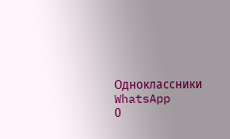Одноклассники WhatsApp
0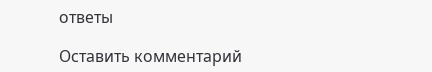ответы

Оставить комментарий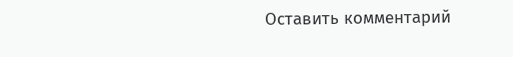Оставить комментарий